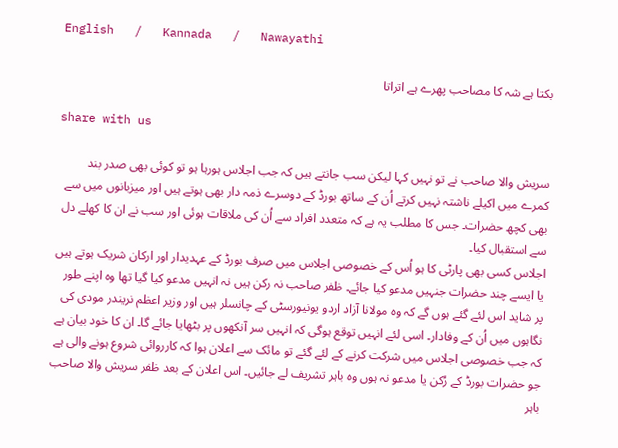English   /   Kannada   /   Nawayathi

بکتا ہے شہ کا مصاحب پھرے ہے اتراتا

share with us

سریش والا صاحب نے تو نہیں کہا لیکن سب جانتے ہیں کہ جب اجلاس ہورہا ہو تو کوئی بھی صدر بند کمرے میں اکیلے ناشتہ نہیں کرتے اُن کے ساتھ بورڈ کے دوسرے ذمہ دار بھی ہوتے ہیں اور میزبانوں میں سے بھی کچھ حضرات۔ جس کا مطلب یہ ہے کہ متعدد افراد سے اُن کی ملاقات ہوئی اور سب نے ان کا کھلے دل سے استقبال کیا۔
اجلاس کسی بھی پارٹی کا ہو اُس کے خصوصی اجلاس میں صرف بورڈ کے عہدیدار اور ارکان شریک ہوتے ہیں یا ایسے چند حضرات جنہیں مدعو کیا جائے۔ ظفر صاحب نہ رکن ہیں نہ انہیں مدعو کیا گیا تھا وہ اپنے طور پر شاید اس لئے گئے ہوں گے کہ وہ مولانا آزاد اردو یونیورسٹی کے چانسلر ہیں اور وزیر اعظم نریندر مودی کی نگاہوں میں اُن کے وفادار۔ اسی لئے انہیں توقع ہوگی کہ انہیں سر آنکھوں پر بٹھایا جائے گا۔ ان کا خود بیان ہے کہ جب خصوصی اجلاس میں شرکت کرنے کے لئے گئے تو مائک سے اعلان ہوا کہ کارروائی شروع ہونے والی ہے جو حضرات بورڈ کے رُکن یا مدعو نہ ہوں وہ باہر تشریف لے جائیں۔ اس اعلان کے بعد ظفر سریش والا صاحب باہر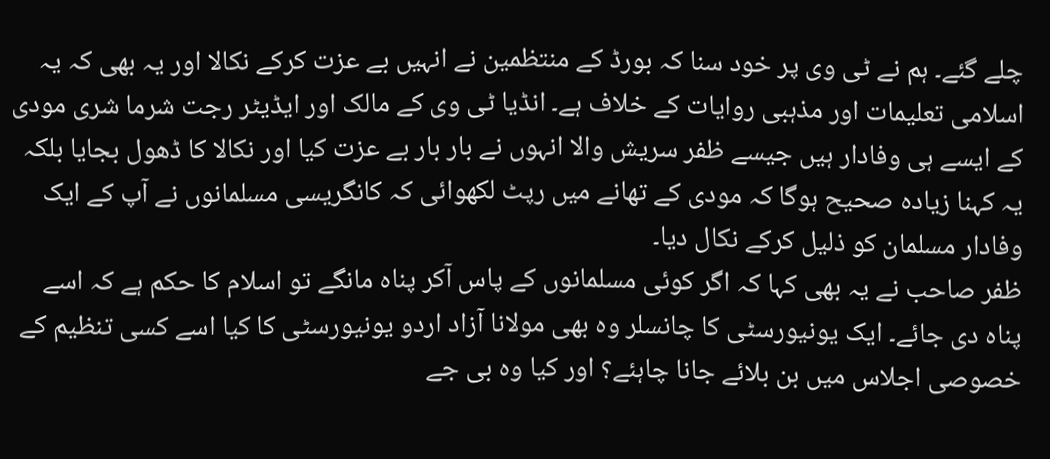چلے گئے۔ ہم نے ٹی وی پر خود سنا کہ بورڈ کے منتظمین نے انہیں بے عزت کرکے نکالا اور یہ بھی کہ یہ اسلامی تعلیمات اور مذہبی روایات کے خلاف ہے۔ انڈیا ٹی وی کے مالک اور ایڈیٹر رجت شرما شری مودی کے ایسے ہی وفادار ہیں جیسے ظفر سریش والا انہوں نے بار بار بے عزت کیا اور نکالا کا ڈھول بجایا بلکہ یہ کہنا زیادہ صحیح ہوگا کہ مودی کے تھانے میں رپٹ لکھوائی کہ کانگریسی مسلمانوں نے آپ کے ایک وفادار مسلمان کو ذلیل کرکے نکال دیا۔
ظفر صاحب نے یہ بھی کہا کہ اگر کوئی مسلمانوں کے پاس آکر پناہ مانگے تو اسلام کا حکم ہے کہ اسے پناہ دی جائے۔ ایک یونیورسٹی کا چانسلر وہ بھی مولانا آزاد اردو یونیورسٹی کا کیا اسے کسی تنظیم کے خصوصی اجلاس میں بن بلائے جانا چاہئے؟ اور کیا وہ بی جے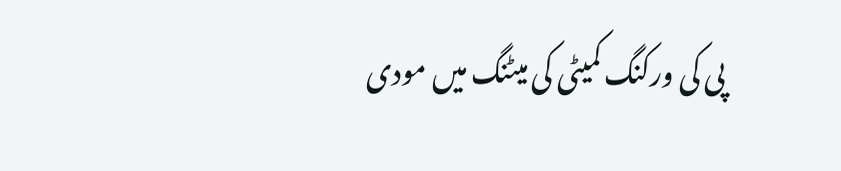پی کی ورکنگ کمیٹی کی میٹنگ میں مودی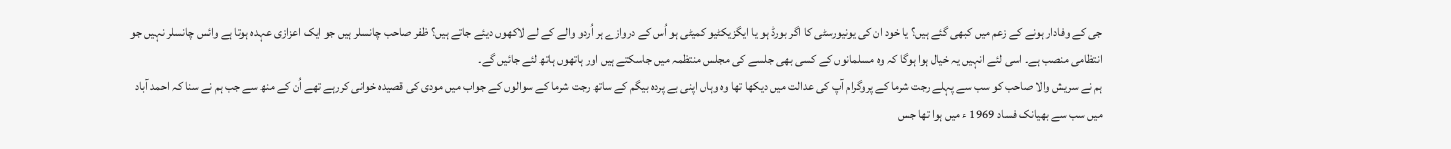جی کے وفادار ہونے کے زعم میں کبھی گئے ہیں؟ یا خود ان کی یونیورسٹی کا اگر بورڈ ہو یا ایگزیکٹیو کمیٹی ہو اُس کے دروازے ہر اُردو والے کے لے لاکھوں دیئے جاتے ہیں؟ ظفر صاحب چانسلر ہیں جو ایک اعزازی عہدہ ہوتا ہے وائس چانسلر نہیں جو انتظامی منصب ہے۔ اسی لئے انہیں یہ خیال ہوا ہوگا کہ وہ مسلمانوں کے کسی بھی جلسے کی مجلس منتظمہ میں جاسکتے ہیں اور ہاتھوں ہاتھ لئے جائیں گے۔
ہم نے سریش والا صاحب کو سب سے پہلے رجت شرما کے پروگرام آپ کی عدالت میں دیکھا تھا وہ وہاں اپنی بے پردہ بیگم کے ساتھ رجت شرما کے سوالوں کے جواب میں مودی کی قصیدہ خوانی کررہے تھے اُن کے منھ سے جب ہم نے سنا کہ احمد آباد میں سب سے بھیانک فساد 1969 ء میں ہوا تھا جس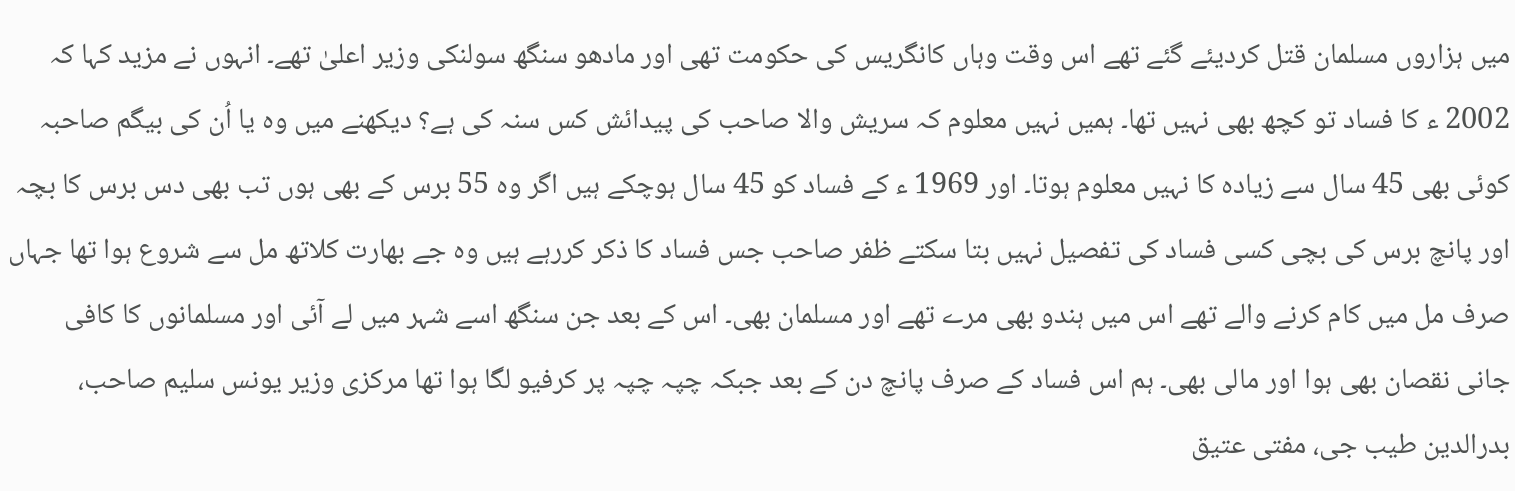میں ہزاروں مسلمان قتل کردیئے گئے تھے اس وقت وہاں کانگریس کی حکومت تھی اور مادھو سنگھ سولنکی وزیر اعلیٰ تھے۔ انہوں نے مزید کہا کہ 2002 ء کا فساد تو کچھ بھی نہیں تھا۔ ہمیں نہیں معلوم کہ سریش والا صاحب کی پیدائش کس سنہ کی ہے؟ دیکھنے میں وہ یا اُن کی بیگم صاحبہ کوئی بھی 45 سال سے زیادہ کا نہیں معلوم ہوتا۔ اور 1969 ء کے فساد کو 45 سال ہوچکے ہیں اگر وہ 55 برس کے بھی ہوں تب بھی دس برس کا بچہ اور پانچ برس کی بچی کسی فساد کی تفصیل نہیں بتا سکتے ظفر صاحب جس فساد کا ذکر کررہے ہیں وہ جے بھارت کلاتھ مل سے شروع ہوا تھا جہاں صرف مل میں کام کرنے والے تھے اس میں ہندو بھی مرے تھے اور مسلمان بھی۔ اس کے بعد جن سنگھ اسے شہر میں لے آئی اور مسلمانوں کا کافی جانی نقصان بھی ہوا اور مالی بھی۔ ہم اس فساد کے صرف پانچ دن کے بعد جبکہ چپہ چپہ پر کرفیو لگا ہوا تھا مرکزی وزیر یونس سلیم صاحب، بدرالدین طیب جی، مفتی عتیق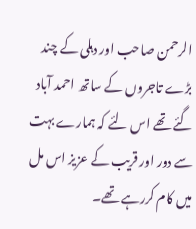الرحمن صاحب اور دہلی کے چند بڑے تاجروں کے ساتھ احمد آباد گئے تھے اس لئے کہ ہمارے بہت سے دور اور قریب کے عزیز اس مل میں کام کررہے تھے۔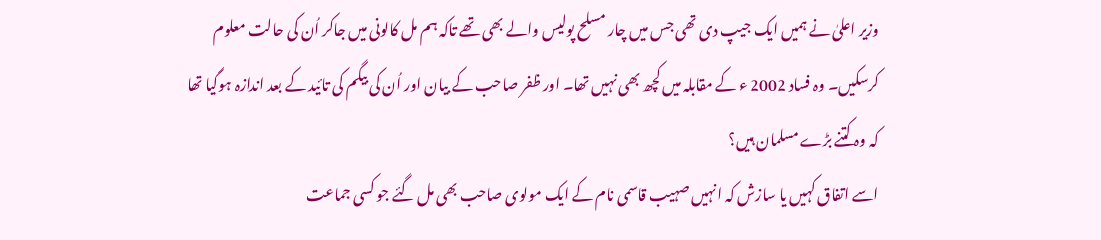وزیر اعلیٰ نے ہمیں ایک جیپ دی تھی جس میں چار مسلح پولیس والے بھی تھے تاکہ ہم مل کالونی میں جاکر اُن کی حالت معلوم کرسکیں۔ وہ فساد 2002 ء کے مقابلہ میں کچھ بھی نہیں تھا۔ اور ظفر صاحب کے بیان اور اُن کی بیگم کی تائید کے بعد اندازہ ہوگیا تھا کہ وہ کتنے بڑے مسلمان ہیں؟
اسے اتفاق کہیں یا سازش کہ انہیں صہیب قاسمی نام کے ایک مولوی صاحب بھی مل گئے جو کسی جماعت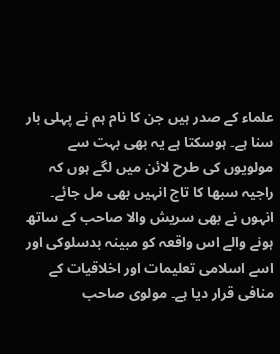علماء کے صدر ہیں جن کا نام ہم نے پہلی بار سنا ہے۔ ہوسکتا ہے یہ بھی بہت سے مولویوں کی طرح لائن میں لگے ہوں کہ راجیہ سبھا کا تاج انہیں بھی مل جائے۔ انہوں نے بھی سریش والا صاحب کے ساتھ ہونے والے اس واقعہ کو مبینہ بدسلوکی اور اسے اسلامی تعلیمات اور اخلاقیات کے منافی قرار دیا ہے۔ مولوی صاحب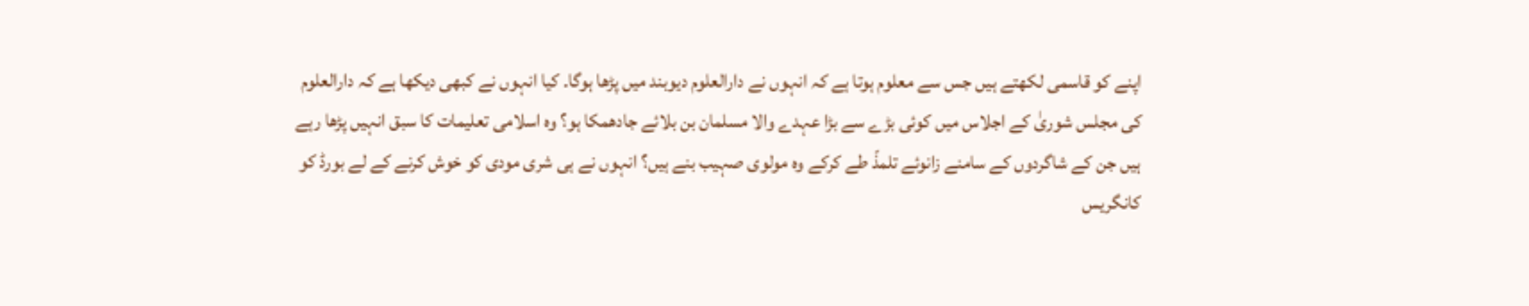اپنے کو قاسمی لکھتے ہیں جس سے معلوم ہوتا ہے کہ انہوں نے دارالعلوم دیوبند میں پڑھا ہوگا۔ کیا انہوں نے کبھی دیکھا ہے کہ دارالعلوم کی مجلس شوریٰ کے اجلاس میں کوئی بڑے سے بڑا عہدے والا مسلمان بن بلائے جادھمکا ہو؟ وہ اسلامی تعلیمات کا سبق انہیں پڑھا رہے ہیں جن کے شاگردوں کے سامنے زانوئے تلمذّ طے کرکے وہ مولوی صہیب بنے ہیں؟ انہوں نے ہی شری مودی کو خوش کرنے کے لے بورڈ کو کانگریس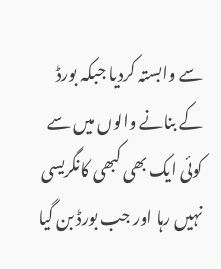سے وابستہ کردیا جبکہ بورڈ کے بنانے والوں میں سے کوئی ایک بھی کبھی کانگریسی نہیں رہا اور جب بورڈ بن گیا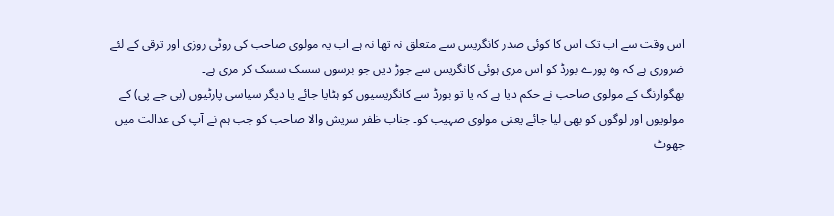اس وقت سے اب تک اس کا کوئی صدر کانگریس سے متعلق نہ تھا نہ ہے اب یہ مولوی صاحب کی روٹی روزی اور ترقی کے لئے ضروری ہے کہ وہ پورے بورڈ کو اس مری ہوئی کانگریس سے جوڑ دیں جو برسوں سسک سسک کر مری ہے۔
بھگوارنگ کے مولوی صاحب نے حکم دیا ہے کہ یا تو بورڈ سے کانگریسیوں کو ہٹایا جائے یا دیگر سیاسی پارٹیوں (بی جے پی) کے مولویوں اور لوگوں کو بھی لیا جائے یعنی مولوی صہیب کو۔ جناب ظفر سریش والا صاحب کو جب ہم نے آپ کی عدالت میں جھوٹ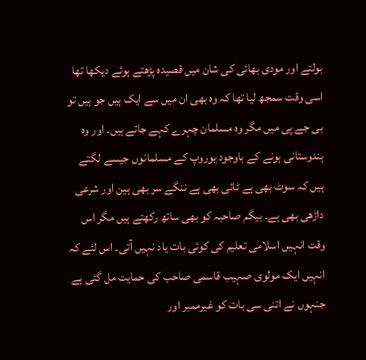بولتے اور مودی بھائی کی شان میں قصیدہ پڑھتے ہوئے دیکھا تھا اسی وقت سمجھ لیا تھا کہ وہ بھی ان میں سے ایک ہیں جو ہیں تو بی جے پی میں مگر وہ مسلمان چہرے کہے جاتے ہیں۔ اور وہ ہندوستانی ہونے کے باوجود یوروپ کے مسلمانوں جیسے لگتے ہیں کہ سوٹ بھی ہے ٹائی بھی ہے ننگے سر بھی ہین اور شرعی داڑھی بھی ہے۔ بیگم صاحبہ کو بھی ساتھ رکھتے ہیں مگر اس وقت انہیں اسلامی تعلیم کی کوئی بات یاد نہیں آتی۔ اس لئے کہ انہیں ایک مولوی صہیب قاسمی صاحب کی حمایت مل گئی ہے جنہوں نے اتنی سی بات کو غیرممبر اور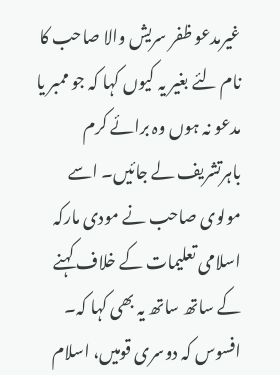غیرمدعو ظفر سریش والا صاحب کا نام لئے بغیر یہ کیوں کہا کہ جو ممبر یا مدعو نہ ہوں وہ برائے کرم باہرتشریف لے جائیں۔ اسے مولوی صاحب نے مودی مارکہ اسلامی تعلیمات کے خلاف کہنے کے ساتھ ساتھ یہ بھی کہا کہ۔ افسوس کہ دوسری قومیں، اسلام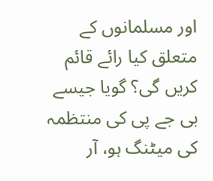اور مسلمانوں کے متعلق کیا رائے قائم کریں گی؟ گویا جیسے بی جے پی کی منتظمہ کی میٹنگ ہو، آر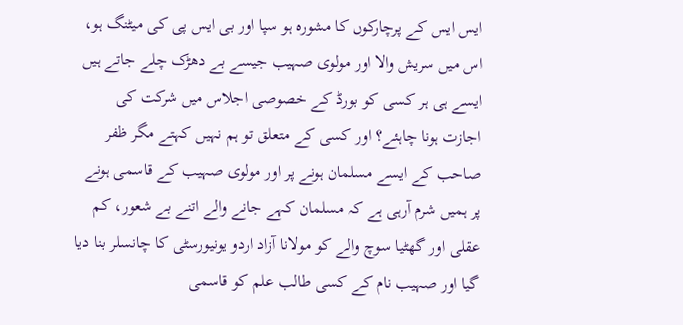ایس ایس کے پرچارکوں کا مشورہ ہو سپا اور بی ایس پی کی میٹنگ ہو، اس میں سریش والا اور مولوی صہیب جیسے بے دھڑک چلے جاتے ہیں ایسے ہی ہر کسی کو بورڈ کے خصوصی اجلاس میں شرکت کی اجازت ہونا چاہئے؟ اور کسی کے متعلق تو ہم نہیں کہتے مگر ظفر صاحب کے ایسے مسلمان ہونے پر اور مولوی صہیب کے قاسمی ہونے پر ہمیں شرم آرہی ہے کہ مسلمان کہے جانے والے اتنے بے شعور، کم عقلی اور گھٹیا سوچ والے کو مولانا آزاد اردو یونیورسٹی کا چانسلر بنا دیا گیا اور صہیب نام کے کسی طالب علم کو قاسمی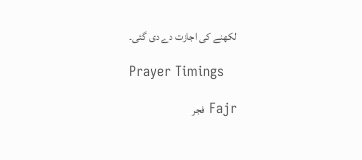لکھنے کی اجازت دے دی گئی۔

Prayer Timings

Fajr فجر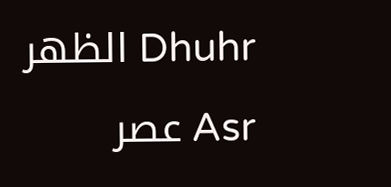Dhuhr الظهر
Asr عصر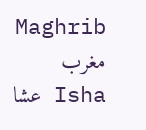Maghrib مغرب
Isha عشا